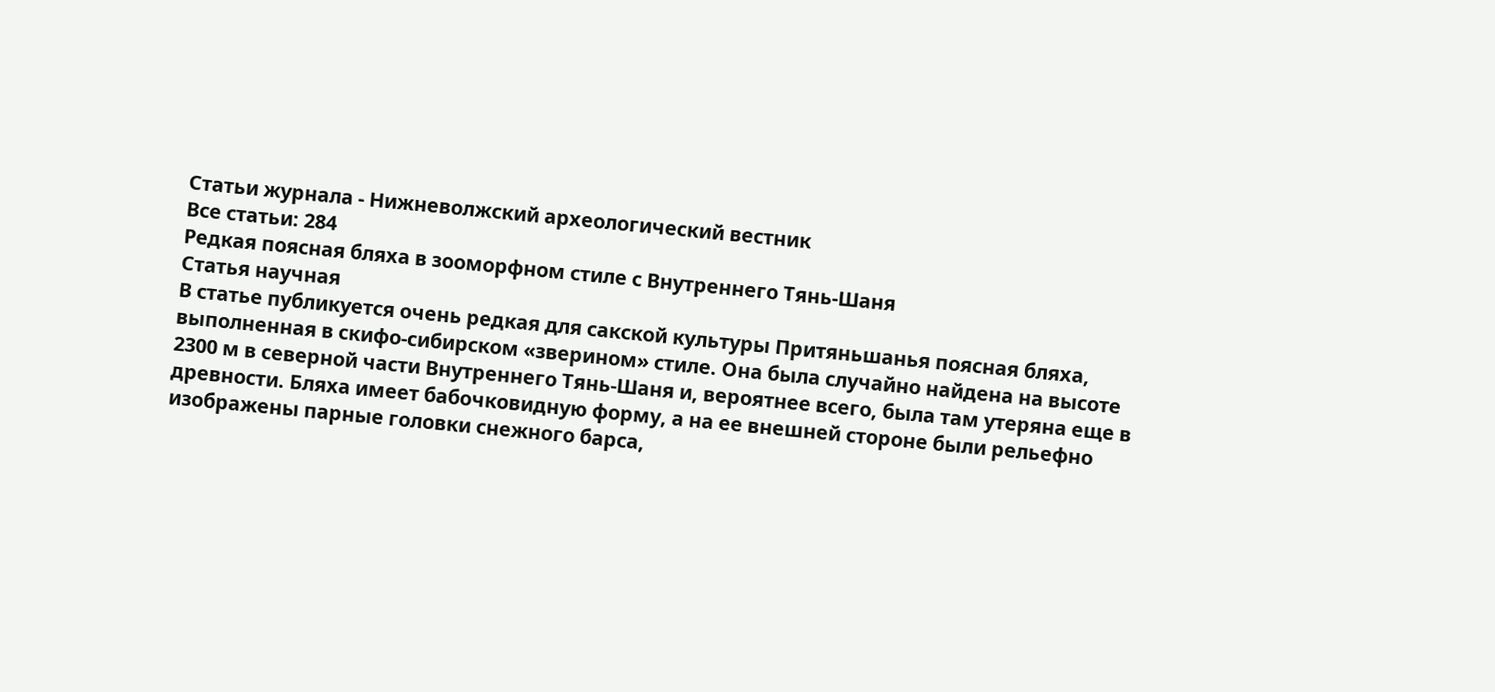Статьи журнала - Нижневолжский археологический вестник
Все статьи: 284
Редкая поясная бляха в зооморфном стиле с Внутреннего Тянь-Шаня
Статья научная
В статье публикуется очень редкая для сакской культуры Притяньшанья поясная бляха, выполненная в скифо-сибирском «зверином» стиле. Она была случайно найдена на высоте 2300 м в северной части Внутреннего Тянь-Шаня и, вероятнее всего, была там утеряна еще в древности. Бляха имеет бабочковидную форму, а на ее внешней стороне были рельефно изображены парные головки снежного барса,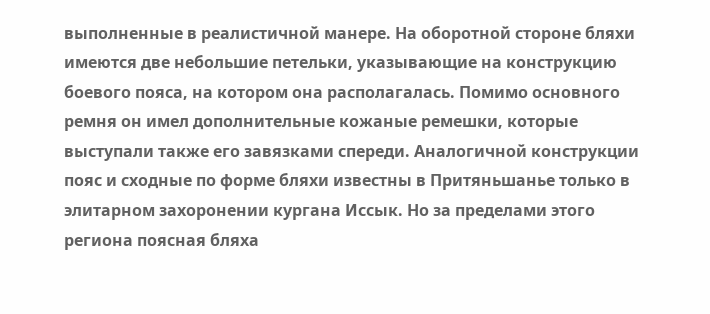выполненные в реалистичной манере. На оборотной стороне бляхи имеются две небольшие петельки, указывающие на конструкцию боевого пояса, на котором она располагалась. Помимо основного ремня он имел дополнительные кожаные ремешки, которые выступали также его завязками спереди. Аналогичной конструкции пояс и сходные по форме бляхи известны в Притяньшанье только в элитарном захоронении кургана Иссык. Но за пределами этого региона поясная бляха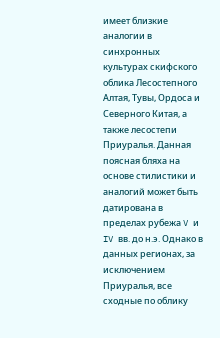имеет близкие аналогии в синхронных культурах скифского облика Лесостепного Алтая, Тувы, Ордоса и Северного Китая, а также лесостепи Приуралья. Данная поясная бляха на основе стилистики и аналогий может быть датирована в пределах рубежа V и IV вв. до н.э. Однако в данных регионах, за исключением Приуралья, все сходные по облику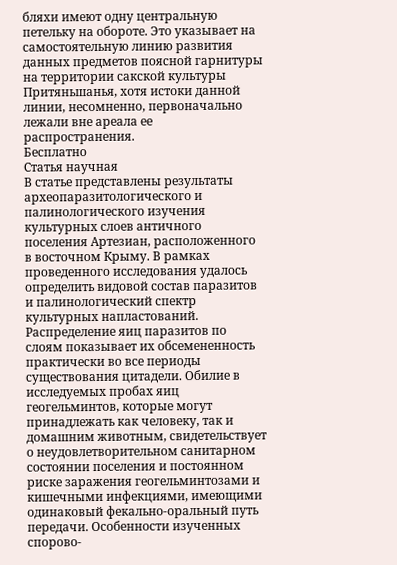бляхи имеют одну центральную петельку на обороте. Это указывает на самостоятельную линию развития данных предметов поясной гарнитуры на территории сакской культуры Притяньшанья, хотя истоки данной линии, несомненно, первоначально лежали вне ареала ее распространения.
Бесплатно
Статья научная
В статье представлены результаты археопаразитологического и палинологического изучения культурных слоев античного поселения Артезиан, расположенного в восточном Крыму. В рамках проведенного исследования удалось определить видовой состав паразитов и палинологический спектр культурных напластований. Распределение яиц паразитов по слоям показывает их обсемененность практически во все периоды существования цитадели. Обилие в исследуемых пробах яиц геогельминтов, которые могут принадлежать как человеку, так и домашним животным, свидетельствует о неудовлетворительном санитарном состоянии поселения и постоянном риске заражения геогельминтозами и кишечными инфекциями, имеющими одинаковый фекально-оральный путь передачи. Особенности изученных спорово-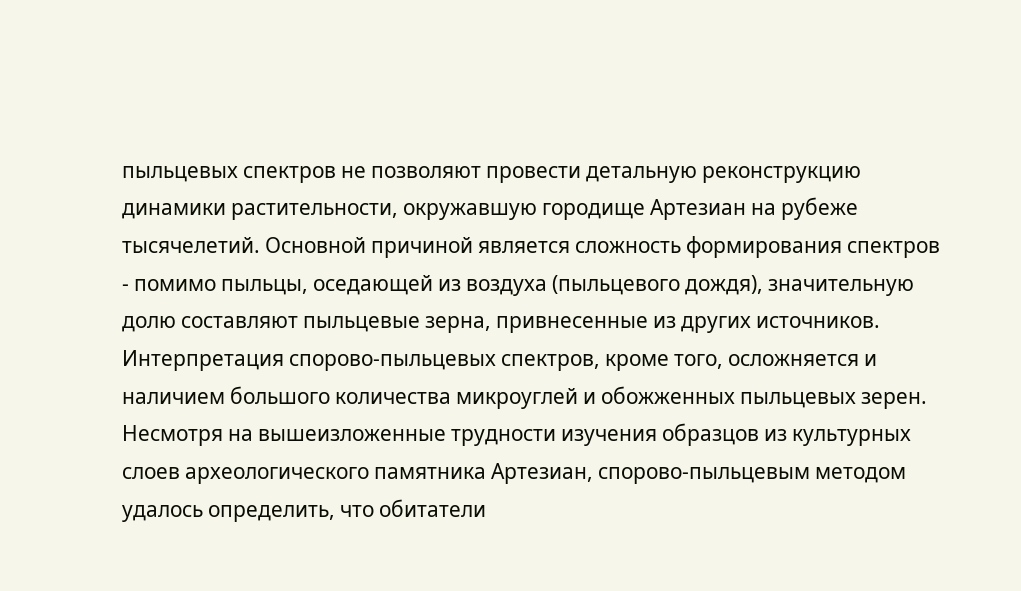пыльцевых спектров не позволяют провести детальную реконструкцию динамики растительности, окружавшую городище Артезиан на рубеже тысячелетий. Основной причиной является сложность формирования спектров - помимо пыльцы, оседающей из воздуха (пыльцевого дождя), значительную долю составляют пыльцевые зерна, привнесенные из других источников. Интерпретация спорово-пыльцевых спектров, кроме того, осложняется и наличием большого количества микроуглей и обожженных пыльцевых зерен. Несмотря на вышеизложенные трудности изучения образцов из культурных слоев археологического памятника Артезиан, спорово-пыльцевым методом удалось определить, что обитатели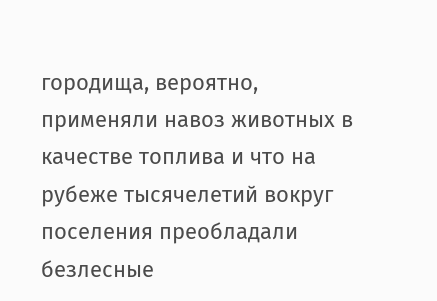городища, вероятно, применяли навоз животных в качестве топлива и что на рубеже тысячелетий вокруг поселения преобладали безлесные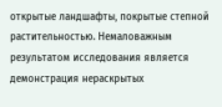открытые ландшафты, покрытые степной растительностью. Немаловажным результатом исследования является демонстрация нераскрытых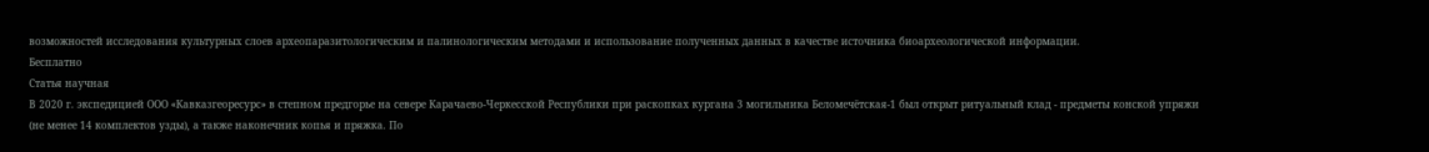возможностей исследования культурных слоев археопаразитологическим и палинологическим методами и использование полученных данных в качестве источника биоархеологической информации.
Бесплатно
Статья научная
В 2020 г. экспедицией ООО «Кавказгеоресурс» в степном предгорье на севере Карачаево-Черкесской Республики при раскопках кургана 3 могильника Беломечётская-1 был открыт ритуальный клад - предметы конской упряжи (не менее 14 комплектов узды), а также наконечник копья и пряжка. По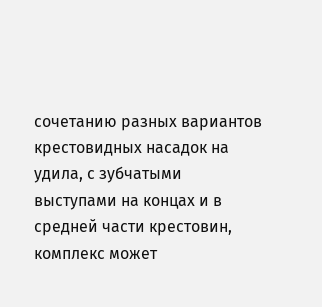сочетанию разных вариантов крестовидных насадок на удила, с зубчатыми выступами на концах и в средней части крестовин, комплекс может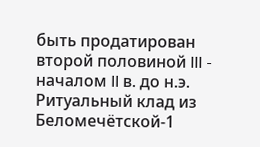быть продатирован второй половиной III - началом II в. до н.э. Ритуальный клад из Беломечётской-1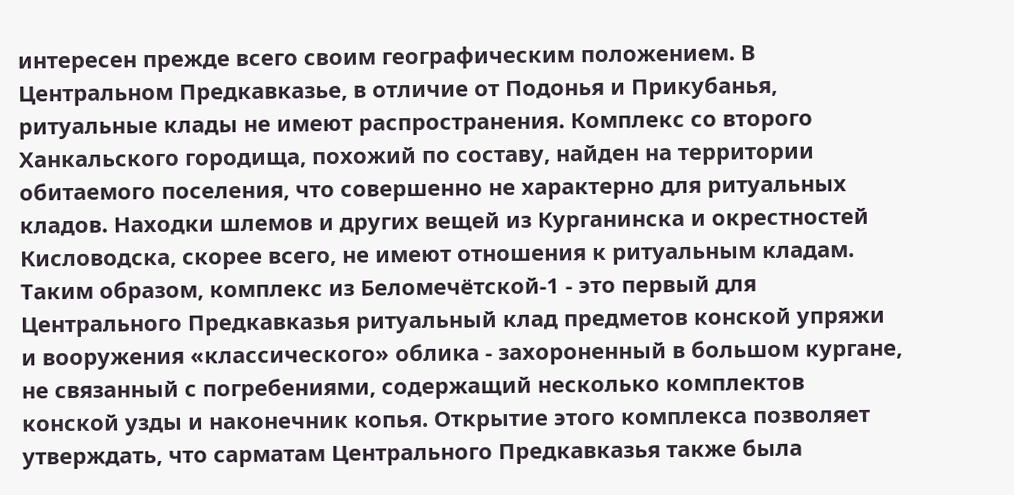интересен прежде всего своим географическим положением. В Центральном Предкавказье, в отличие от Подонья и Прикубанья, ритуальные клады не имеют распространения. Комплекс со второго Ханкальского городища, похожий по составу, найден на территории обитаемого поселения, что совершенно не характерно для ритуальных кладов. Находки шлемов и других вещей из Курганинска и окрестностей Кисловодска, скорее всего, не имеют отношения к ритуальным кладам. Таким образом, комплекс из Беломечётской-1 - это первый для Центрального Предкавказья ритуальный клад предметов конской упряжи и вооружения «классического» облика - захороненный в большом кургане, не связанный с погребениями, содержащий несколько комплектов конской узды и наконечник копья. Открытие этого комплекса позволяет утверждать, что сарматам Центрального Предкавказья также была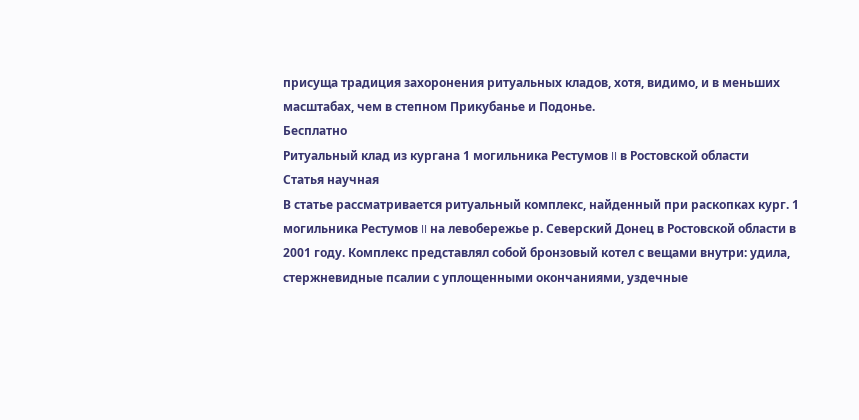присуща традиция захоронения ритуальных кладов, хотя, видимо, и в меньших масштабах, чем в степном Прикубанье и Подонье.
Бесплатно
Ритуальный клад из кургана 1 могильника Рестумов II в Ростовской области
Статья научная
В статье рассматривается ритуальный комплекс, найденный при раскопках кург. 1 могильника Рестумов II на левобережье р. Северский Донец в Ростовской области в 2001 году. Комплекс представлял собой бронзовый котел с вещами внутри: удила, стержневидные псалии с уплощенными окончаниями, уздечные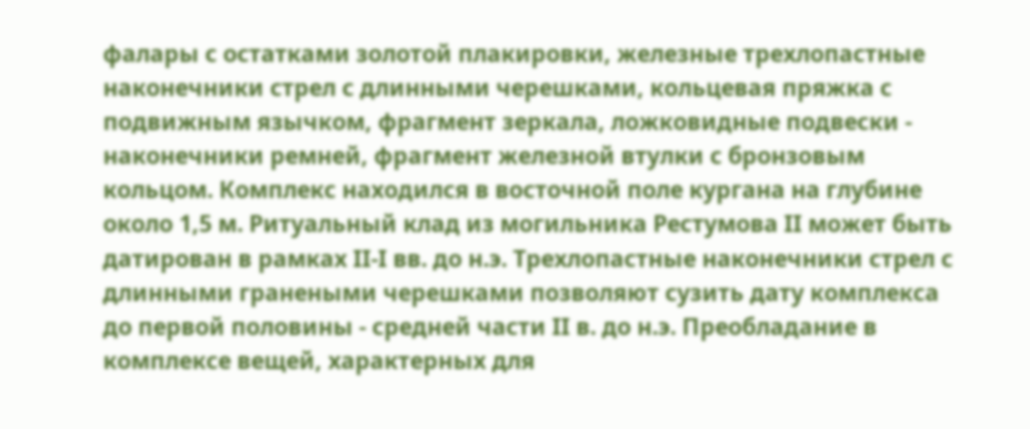фалары с остатками золотой плакировки, железные трехлопастные наконечники стрел с длинными черешками, кольцевая пряжка с подвижным язычком, фрагмент зеркала, ложковидные подвески - наконечники ремней, фрагмент железной втулки с бронзовым кольцом. Комплекс находился в восточной поле кургана на глубине около 1,5 м. Ритуальный клад из могильника Рестумова II может быть датирован в рамках II-I вв. до н.э. Трехлопастные наконечники стрел с длинными гранеными черешками позволяют сузить дату комплекса до первой половины - средней части II в. до н.э. Преобладание в комплексе вещей, характерных для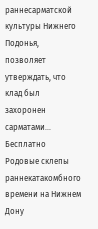раннесарматской культуры Нижнего Подонья, позволяет утверждать, что клад был захоронен сарматами...
Бесплатно
Родовые склепы раннекатакомбного времени на Нижнем Дону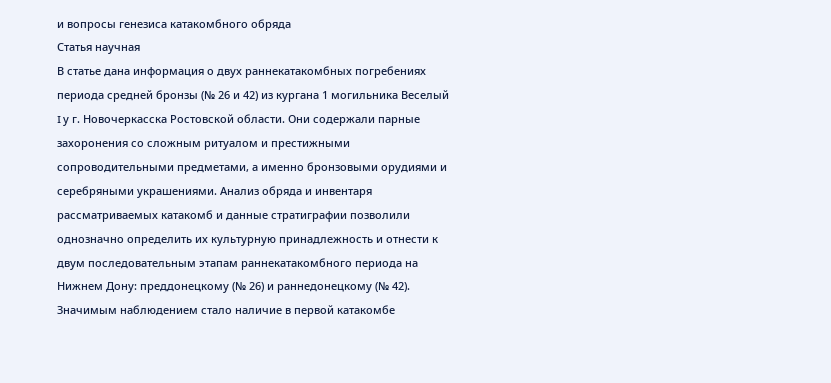и вопросы генезиса катакомбного обряда
Статья научная
В статье дана информация о двух раннекатакомбных погребениях периода средней бронзы (№ 26 и 42) из кургана 1 могильника Веселый I у г. Новочеркасска Ростовской области. Они содержали парные захоронения со сложным ритуалом и престижными сопроводительными предметами, а именно бронзовыми орудиями и серебряными украшениями. Анализ обряда и инвентаря рассматриваемых катакомб и данные стратиграфии позволили однозначно определить их культурную принадлежность и отнести к двум последовательным этапам раннекатакомбного периода на Нижнем Дону: преддонецкому (№ 26) и раннедонецкому (№ 42). Значимым наблюдением стало наличие в первой катакомбе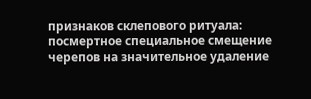признаков склепового ритуала: посмертное специальное смещение черепов на значительное удаление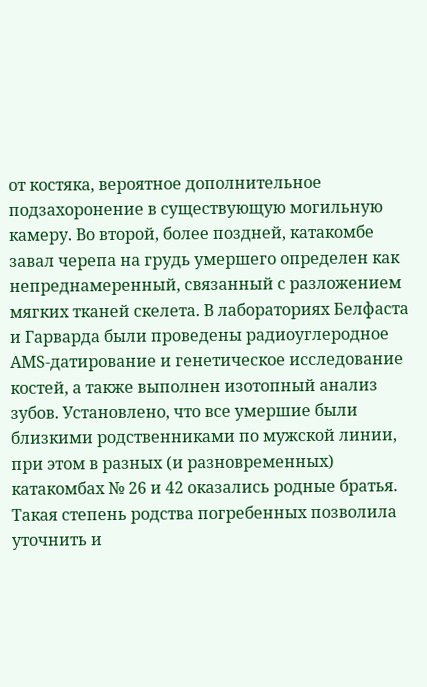от костяка, вероятное дополнительное подзахоронение в существующую могильную камеру. Во второй, более поздней, катакомбе завал черепа на грудь умершего определен как непреднамеренный, связанный с разложением мягких тканей скелета. В лабораториях Белфаста и Гарварда были проведены радиоуглеродное АМS-датирование и генетическое исследование костей, а также выполнен изотопный анализ зубов. Установлено, что все умершие были близкими родственниками по мужской линии, при этом в разных (и разновременных) катакомбах № 26 и 42 оказались родные братья. Такая степень родства погребенных позволила уточнить и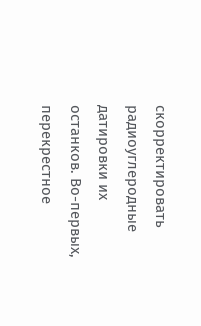скорректировать радиоуглеродные датировки их останков. Во-первых, перекрестное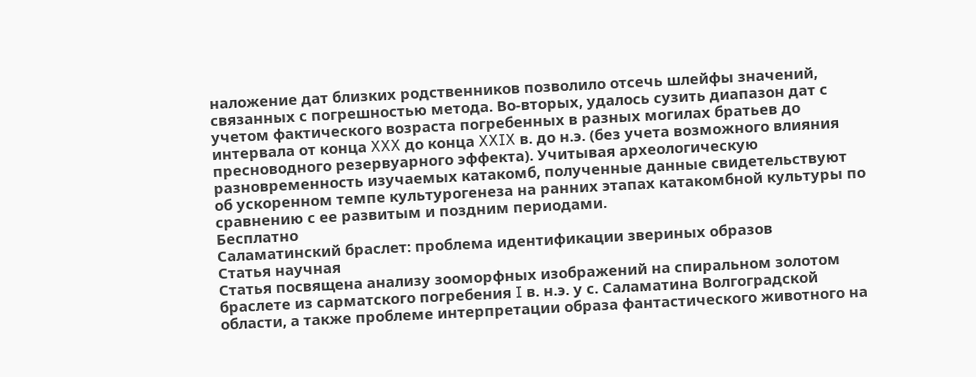наложение дат близких родственников позволило отсечь шлейфы значений, связанных с погрешностью метода. Во-вторых, удалось сузить диапазон дат с учетом фактического возраста погребенных в разных могилах братьев до интервала от конца XXX до конца XXIX в. до н.э. (без учета возможного влияния пресноводного резервуарного эффекта). Учитывая археологическую разновременность изучаемых катакомб, полученные данные свидетельствуют об ускоренном темпе культурогенеза на ранних этапах катакомбной культуры по сравнению с ее развитым и поздним периодами.
Бесплатно
Саламатинский браслет: проблема идентификации звериных образов
Статья научная
Статья посвящена анализу зооморфных изображений на спиральном золотом браслете из сарматского погребения I в. н.э. у с. Саламатина Волгоградской области, а также проблеме интерпретации образа фантастического животного на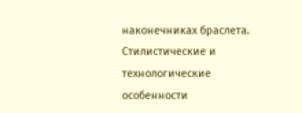наконечниках браслета. Стилистические и технологические особенности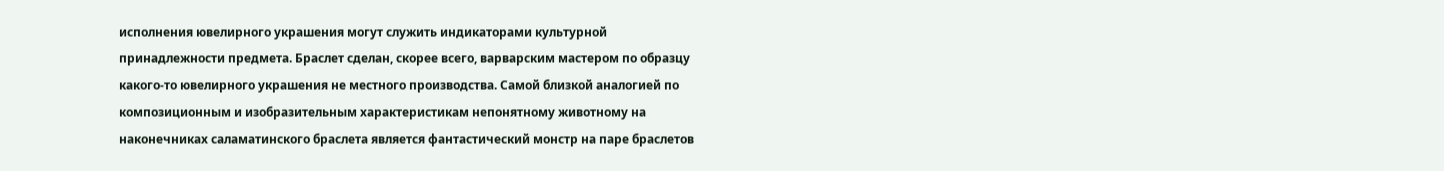исполнения ювелирного украшения могут служить индикаторами культурной принадлежности предмета. Браслет сделан, скорее всего, варварским мастером по образцу какого-то ювелирного украшения не местного производства. Самой близкой аналогией по композиционным и изобразительным характеристикам непонятному животному на наконечниках саламатинского браслета является фантастический монстр на паре браслетов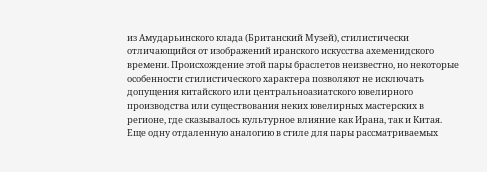из Амударьинского клада (Британский Музей), стилистически отличающийся от изображений иранского искусства ахеменидского времени. Происхождение этой пары браслетов неизвестно, но некоторые особенности стилистического характера позволяют не исключать допущения китайского или центральноазиатского ювелирного производства или существования неких ювелирных мастерских в регионе, где сказывалось культурное влияние как Ирана, так и Китая. Еще одну отдаленную аналогию в стиле для пары рассматриваемых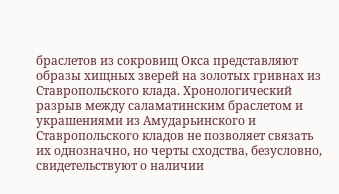браслетов из сокровищ Окса представляют образы хищных зверей на золотых гривнах из Ставропольского клада. Хронологический разрыв между саламатинским браслетом и украшениями из Амударьинского и Ставропольского кладов не позволяет связать их однозначно, но черты сходства, безусловно, свидетельствуют о наличии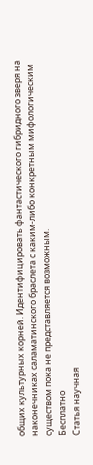общих культурных корней. Идентифицировать фантастического гибридного зверя на наконечниках саламатинского браслета с каким-либо конкретным мифологическим существом пока не представляется возможным.
Бесплатно
Статья научная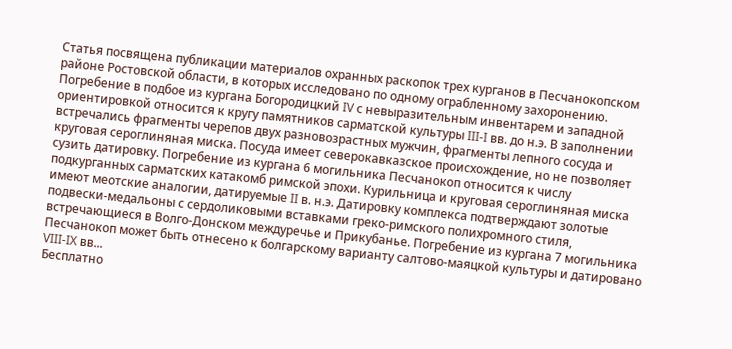Статья посвящена публикации материалов охранных раскопок трех курганов в Песчанокопском районе Ростовской области, в которых исследовано по одному ограбленному захоронению. Погребение в подбое из кургана Богородицкий IV с невыразительным инвентарем и западной ориентировкой относится к кругу памятников сарматской культуры III-I вв. до н.э. В заполнении встречались фрагменты черепов двух разновозрастных мужчин, фрагменты лепного сосуда и круговая сероглиняная миска. Посуда имеет северокавказское происхождение, но не позволяет сузить датировку. Погребение из кургана 6 могильника Песчанокоп относится к числу подкурганных сарматских катакомб римской эпохи. Курильница и круговая сероглиняная миска имеют меотские аналогии, датируемые II в. н.э. Датировку комплекса подтверждают золотые подвески-медальоны с сердоликовыми вставками греко-римского полихромного стиля, встречающиеся в Волго-Донском междуречье и Прикубанье. Погребение из кургана 7 могильника Песчанокоп может быть отнесено к болгарскому варианту салтово-маяцкой культуры и датировано VIII-IX вв...
Бесплатно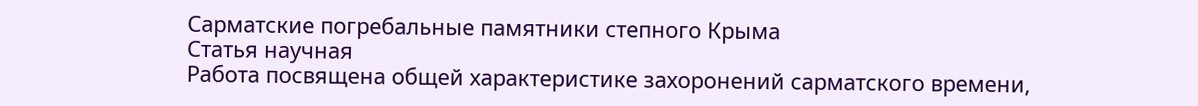Сарматские погребальные памятники степного Крыма
Статья научная
Работа посвящена общей характеристике захоронений сарматского времени,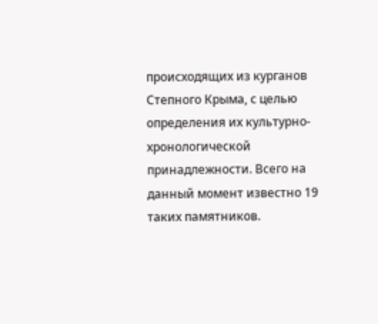происходящих из курганов Степного Крыма, с целью определения их культурно-хронологической принадлежности. Всего на данный момент известно 19 таких памятников.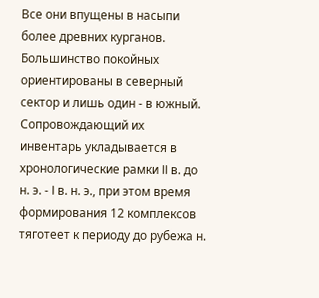Все они впущены в насыпи более древних курганов. Большинство покойных ориентированы в северный сектор и лишь один - в южный. Сопровождающий их инвентарь укладывается в хронологические рамки II в. до н. э. - I в. н. э., при этом время формирования 12 комплексов тяготеет к периоду до рубежа н.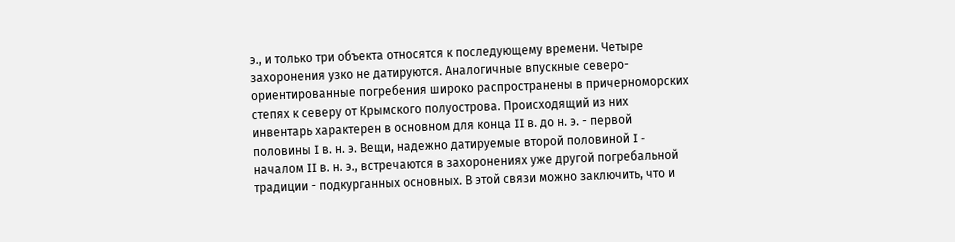э., и только три объекта относятся к последующему времени. Четыре захоронения узко не датируются. Аналогичные впускные северо-ориентированные погребения широко распространены в причерноморских степях к северу от Крымского полуострова. Происходящий из них инвентарь характерен в основном для конца II в. до н. э. - первой половины I в. н. э. Вещи, надежно датируемые второй половиной I - началом II в. н. э., встречаются в захоронениях уже другой погребальной традиции - подкурганных основных. В этой связи можно заключить, что и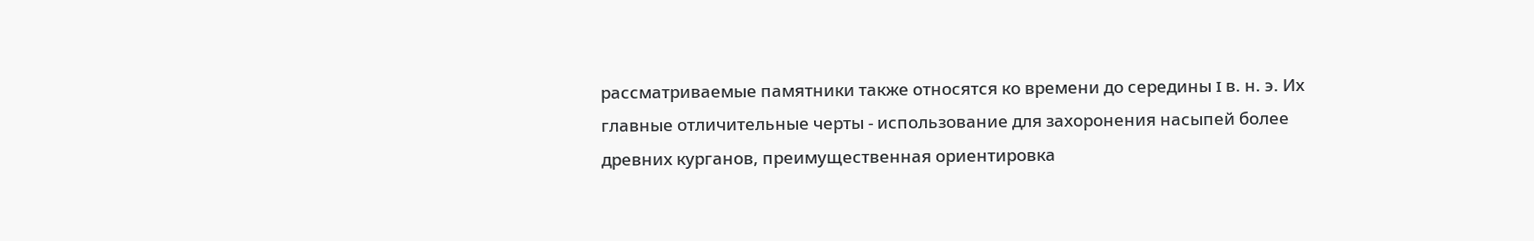рассматриваемые памятники также относятся ко времени до середины I в. н. э. Их главные отличительные черты - использование для захоронения насыпей более древних курганов, преимущественная ориентировка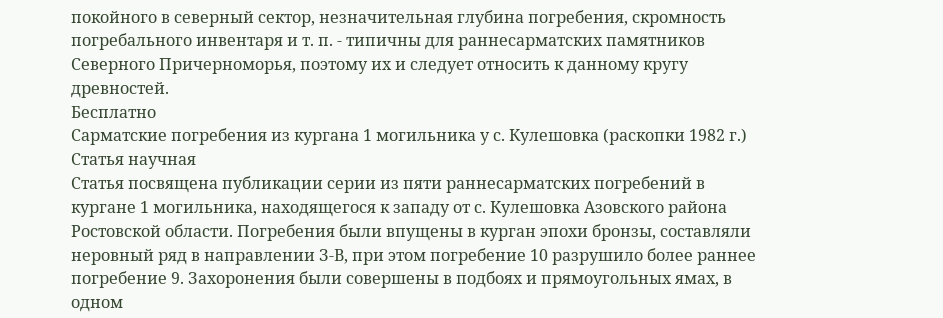покойного в северный сектор, незначительная глубина погребения, скромность погребального инвентаря и т. п. - типичны для раннесарматских памятников Северного Причерноморья, поэтому их и следует относить к данному кругу древностей.
Бесплатно
Сарматские погребения из кургана 1 могильника у с. Кулешовка (раскопки 1982 г.)
Статья научная
Статья посвящена публикации серии из пяти раннесарматских погребений в кургане 1 могильника, находящегося к западу от с. Кулешовка Азовского района Ростовской области. Погребения были впущены в курган эпохи бронзы, составляли неровный ряд в направлении З-В, при этом погребение 10 разрушило более раннее погребение 9. Захоронения были совершены в подбоях и прямоугольных ямах, в одном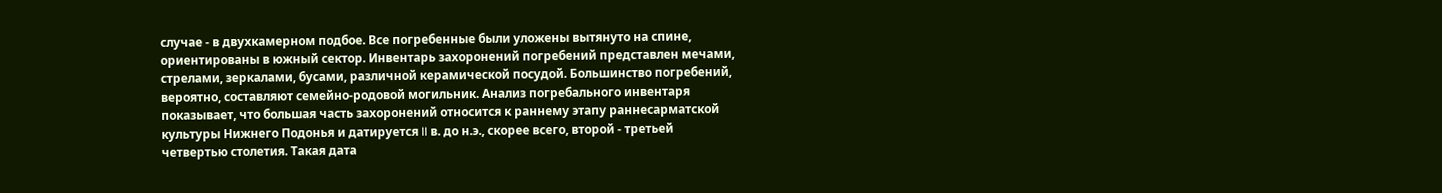случае - в двухкамерном подбое. Все погребенные были уложены вытянуто на спине, ориентированы в южный сектор. Инвентарь захоронений погребений представлен мечами, стрелами, зеркалами, бусами, различной керамической посудой. Большинство погребений, вероятно, составляют семейно-родовой могильник. Анализ погребального инвентаря показывает, что большая часть захоронений относится к раннему этапу раннесарматской культуры Нижнего Подонья и датируется II в. до н.э., скорее всего, второй - третьей четвертью столетия. Такая дата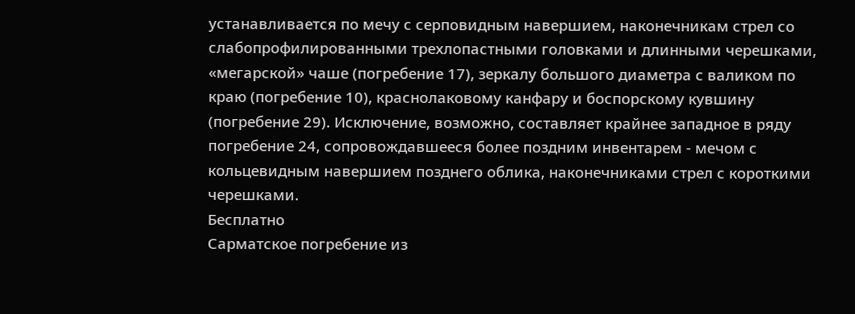устанавливается по мечу с серповидным навершием, наконечникам стрел со слабопрофилированными трехлопастными головками и длинными черешками, «мегарской» чаше (погребение 17), зеркалу большого диаметра с валиком по краю (погребение 10), краснолаковому канфару и боспорскому кувшину (погребение 29). Исключение, возможно, составляет крайнее западное в ряду погребение 24, сопровождавшееся более поздним инвентарем - мечом с кольцевидным навершием позднего облика, наконечниками стрел с короткими черешками.
Бесплатно
Сарматское погребение из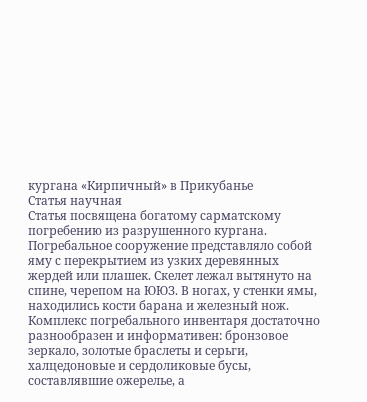кургана «Кирпичный» в Прикубанье
Статья научная
Статья посвящена богатому сарматскому погребению из разрушенного кургана. Погребальное сооружение представляло собой яму с перекрытием из узких деревянных жердей или плашек. Скелет лежал вытянуто на спине, черепом на ЮЮЗ. В ногах, у стенки ямы, находились кости барана и железный нож. Комплекс погребального инвентаря достаточно разнообразен и информативен: бронзовое зеркало, золотые браслеты и серьги, халцедоновые и сердоликовые бусы, составлявшие ожерелье, а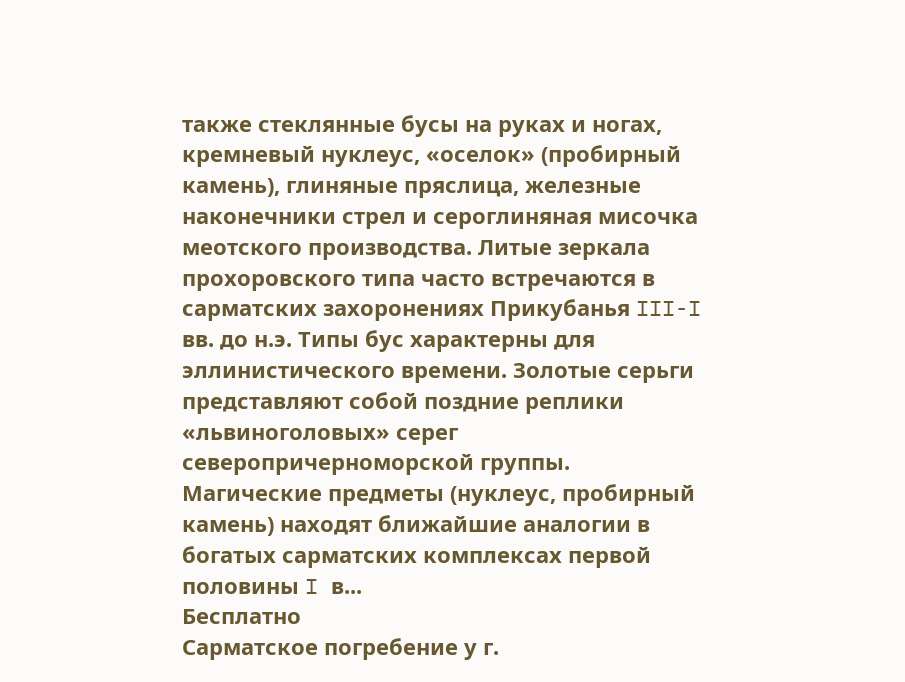также стеклянные бусы на руках и ногах, кремневый нуклеус, «оселок» (пробирный камень), глиняные пряслица, железные наконечники стрел и сероглиняная мисочка меотского производства. Литые зеркала прохоровского типа часто встречаются в сарматских захоронениях Прикубанья III-I вв. до н.э. Типы бус характерны для эллинистического времени. Золотые серьги представляют собой поздние реплики «львиноголовых» серег северопричерноморской группы. Магические предметы (нуклеус, пробирный камень) находят ближайшие аналогии в богатых сарматских комплексах первой половины I в...
Бесплатно
Сарматское погребение у г.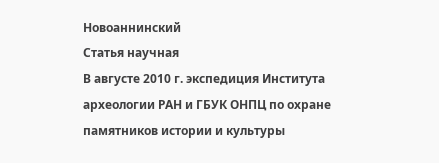Новоаннинский
Статья научная
В августе 2010 г. экспедиция Института археологии РАН и ГБУК ОНПЦ по охране памятников истории и культуры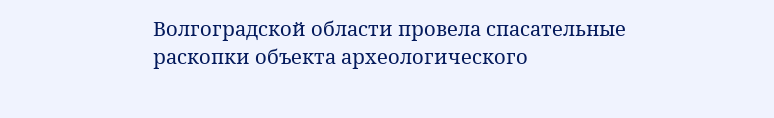Волгоградской области провела спасательные раскопки объекта археологического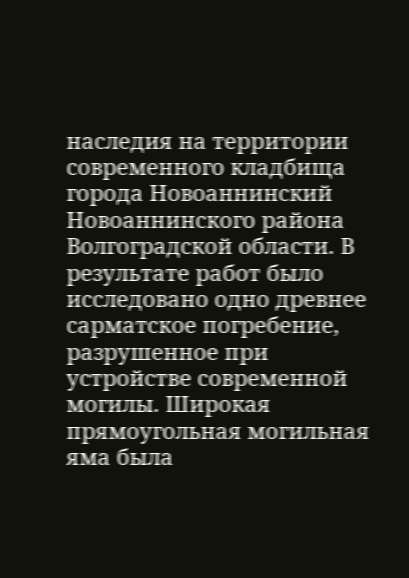наследия на территории современного кладбища города Новоаннинский Новоаннинского района Волгоградской области. В результате работ было исследовано одно древнее сарматское погребение, разрушенное при устройстве современной могилы. Широкая прямоугольная могильная яма была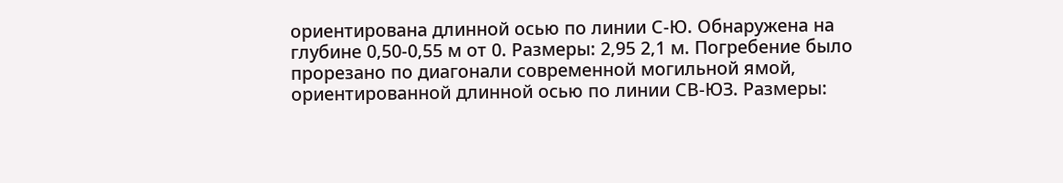ориентирована длинной осью по линии С-Ю. Обнаружена на глубине 0,50-0,55 м от 0. Размеры: 2,95 2,1 м. Погребение было прорезано по диагонали современной могильной ямой, ориентированной длинной осью по линии СВ-ЮЗ. Размеры: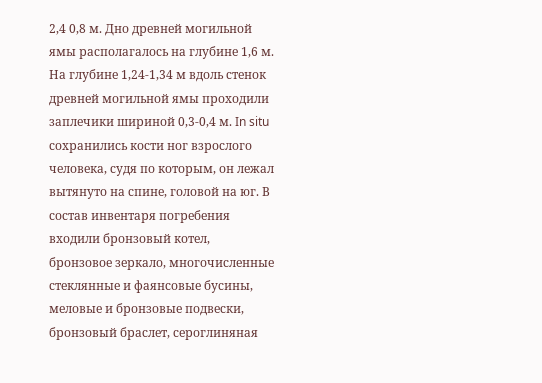2,4 0,8 м. Дно древней могильной ямы располагалось на глубине 1,6 м. На глубине 1,24-1,34 м вдоль стенок древней могильной ямы проходили заплечики шириной 0,3-0,4 м. In situ сохранились кости ног взрослого человека, судя по которым, он лежал вытянуто на спине, головой на юг. В состав инвентаря погребения входили бронзовый котел, бронзовое зеркало, многочисленные стеклянные и фаянсовые бусины, меловые и бронзовые подвески, бронзовый браслет, сероглиняная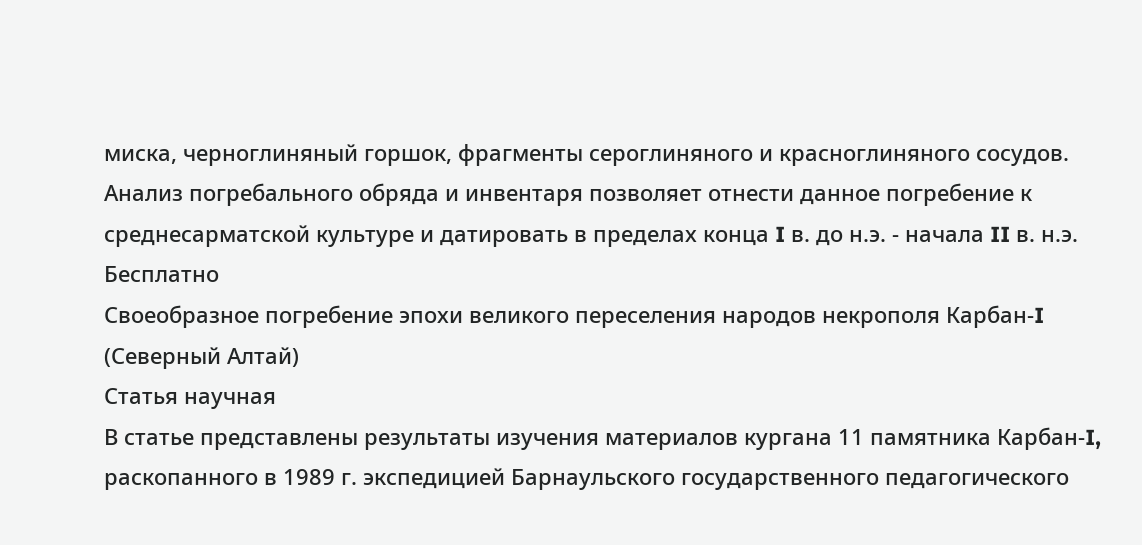миска, черноглиняный горшок, фрагменты сероглиняного и красноглиняного сосудов. Анализ погребального обряда и инвентаря позволяет отнести данное погребение к среднесарматской культуре и датировать в пределах конца I в. до н.э. - начала II в. н.э.
Бесплатно
Своеобразное погребение эпохи великого переселения народов некрополя Карбан-I (Северный Алтай)
Статья научная
В статье представлены результаты изучения материалов кургана 11 памятника Карбан-I, раскопанного в 1989 г. экспедицией Барнаульского государственного педагогического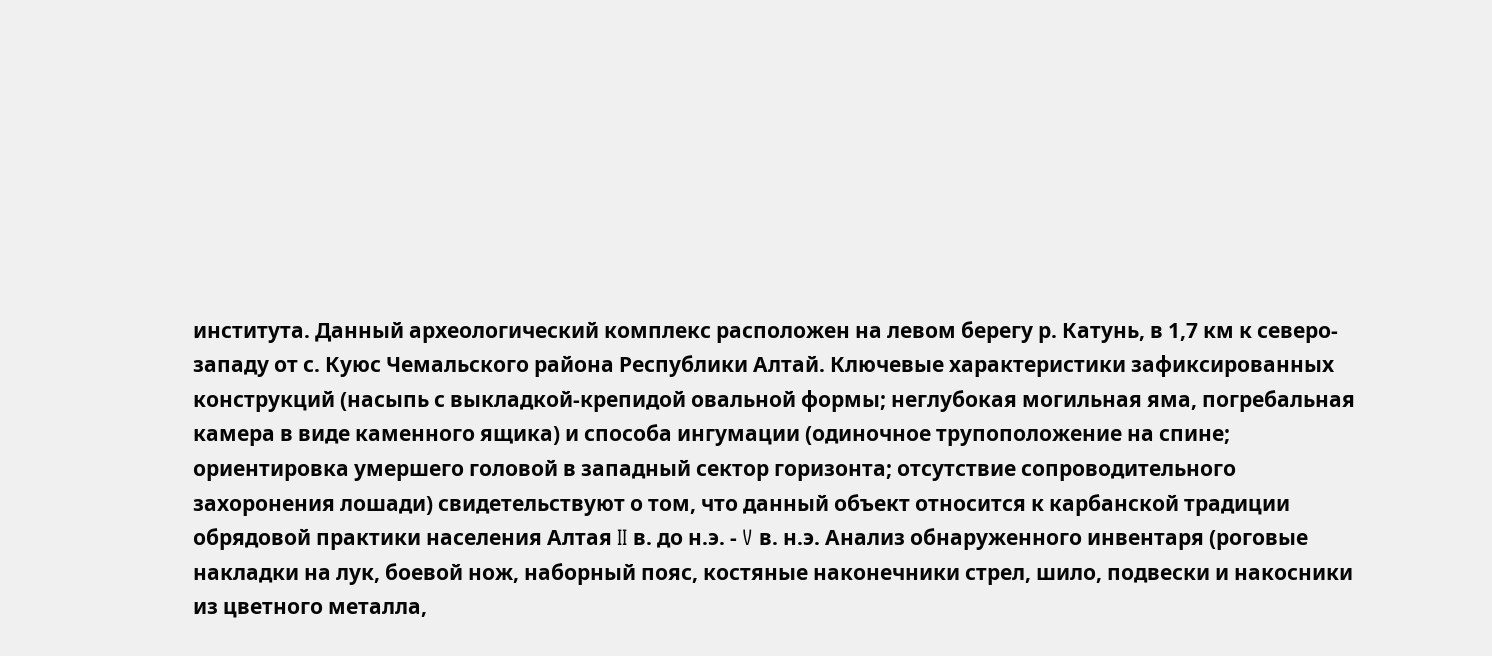института. Данный археологический комплекс расположен на левом берегу р. Катунь, в 1,7 км к северо-западу от с. Куюс Чемальского района Республики Алтай. Ключевые характеристики зафиксированных конструкций (насыпь с выкладкой-крепидой овальной формы; неглубокая могильная яма, погребальная камера в виде каменного ящика) и способа ингумации (одиночное трупоположение на спине; ориентировка умершего головой в западный сектор горизонта; отсутствие сопроводительного захоронения лошади) свидетельствуют о том, что данный объект относится к карбанской традиции обрядовой практики населения Алтая II в. до н.э. - V в. н.э. Анализ обнаруженного инвентаря (роговые накладки на лук, боевой нож, наборный пояс, костяные наконечники стрел, шило, подвески и накосники из цветного металла,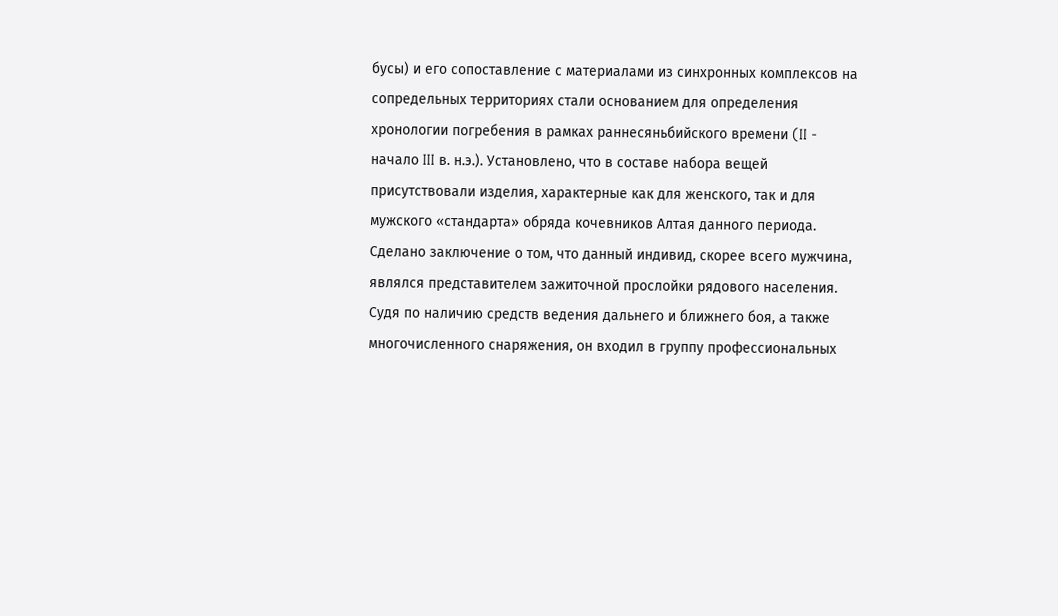бусы) и его сопоставление с материалами из синхронных комплексов на сопредельных территориях стали основанием для определения хронологии погребения в рамках раннесяньбийского времени (II - начало III в. н.э.). Установлено, что в составе набора вещей присутствовали изделия, характерные как для женского, так и для мужского «стандарта» обряда кочевников Алтая данного периода. Сделано заключение о том, что данный индивид, скорее всего мужчина, являлся представителем зажиточной прослойки рядового населения. Судя по наличию средств ведения дальнего и ближнего боя, а также многочисленного снаряжения, он входил в группу профессиональных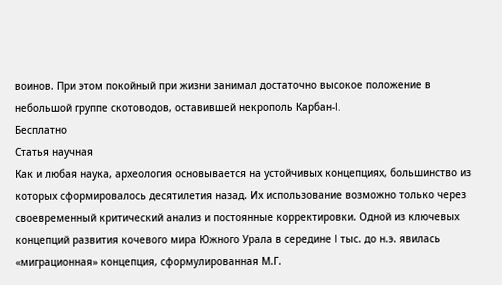воинов. При этом покойный при жизни занимал достаточно высокое положение в небольшой группе скотоводов, оставившей некрополь Карбан-I.
Бесплатно
Статья научная
Как и любая наука, археология основывается на устойчивых концепциях, большинство из которых сформировалось десятилетия назад. Их использование возможно только через своевременный критический анализ и постоянные корректировки. Одной из ключевых концепций развития кочевого мира Южного Урала в середине I тыс. до н.э. явилась «миграционная» концепция, сформулированная М.Г.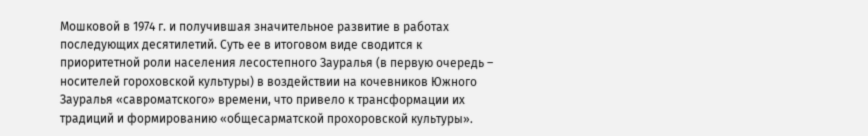Мошковой в 1974 г. и получившая значительное развитие в работах последующих десятилетий. Суть ее в итоговом виде сводится к приоритетной роли населения лесостепного Зауралья (в первую очередь – носителей гороховской культуры) в воздействии на кочевников Южного Зауралья «савроматского» времени, что привело к трансформации их традиций и формированию «общесарматской прохоровской культуры».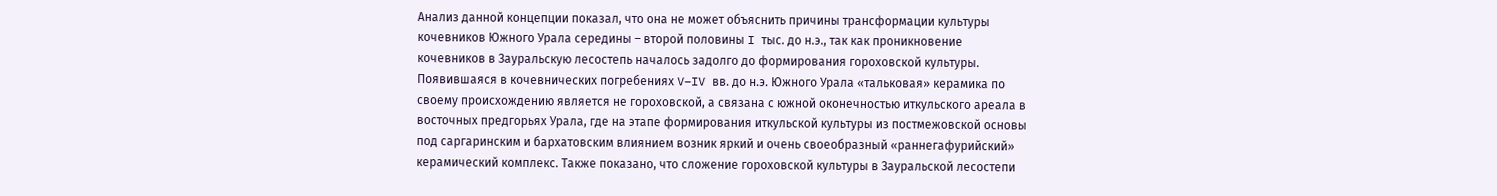Анализ данной концепции показал, что она не может объяснить причины трансформации культуры кочевников Южного Урала середины – второй половины I тыс. до н.э., так как проникновение кочевников в Зауральскую лесостепь началось задолго до формирования гороховской культуры. Появившаяся в кочевнических погребениях V–IV вв. до н.э. Южного Урала «тальковая» керамика по своему происхождению является не гороховской, а связана с южной оконечностью иткульского ареала в восточных предгорьях Урала, где на этапе формирования иткульской культуры из постмежовской основы под саргаринским и бархатовским влиянием возник яркий и очень своеобразный «раннегафурийский» керамический комплекс. Также показано, что сложение гороховской культуры в Зауральской лесостепи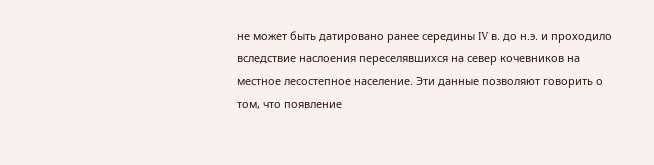не может быть датировано ранее середины IV в. до н.э. и проходило вследствие наслоения переселявшихся на север кочевников на местное лесостепное население. Эти данные позволяют говорить о том, что появление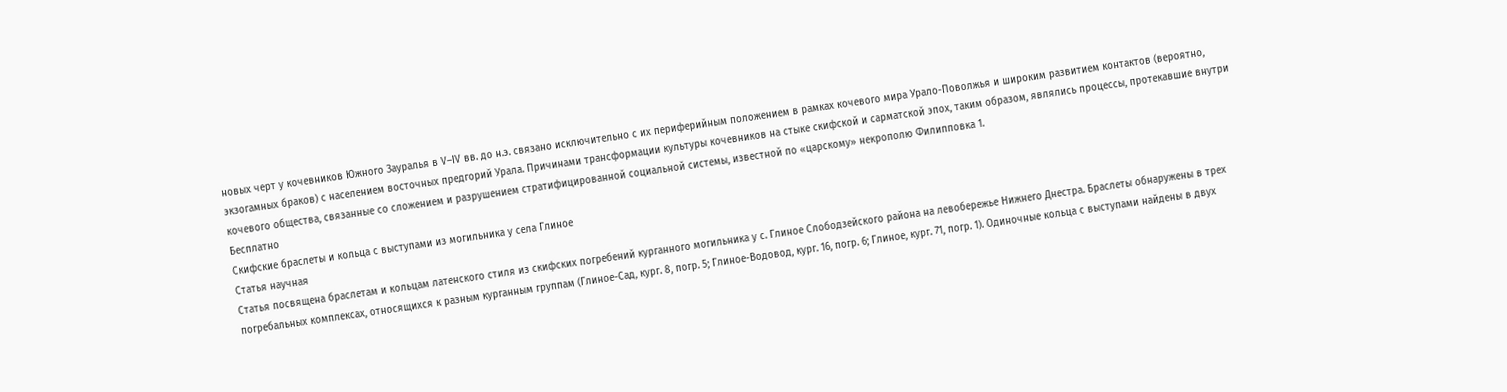новых черт у кочевников Южного Зауралья в V–IV вв. до н.э. связано исключительно с их периферийным положением в рамках кочевого мира Урало-Поволжья и широким развитием контактов (вероятно, экзогамных браков) с населением восточных предгорий Урала. Причинами трансформации культуры кочевников на стыке скифской и сарматской эпох, таким образом, являлись процессы, протекавшие внутри кочевого общества, связанные со сложением и разрушением стратифицированной социальной системы, известной по «царскому» некрополю Филипповка 1.
Бесплатно
Скифские браслеты и кольца с выступами из могильника у села Глиное
Статья научная
Статья посвящена браслетам и кольцам латенского стиля из скифских погребений курганного могильника у с. Глиное Слободзейского района на левобережье Нижнего Днестра. Браслеты обнаружены в трех погребальных комплексах, относящихся к разным курганным группам (Глиное-Сад, кург. 8, погр. 5; Глиное-Водовод, кург. 16, погр. 6; Глиное, кург. 71, погр. 1). Одиночные кольца с выступами найдены в двух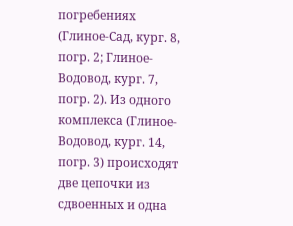погребениях (Глиное-Сад, кург. 8, погр. 2; Глиное-Водовод, кург. 7, погр. 2). Из одного комплекса (Глиное-Водовод, кург. 14, погр. 3) происходят две цепочки из сдвоенных и одна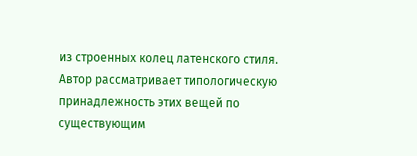из строенных колец латенского стиля. Автор рассматривает типологическую принадлежность этих вещей по существующим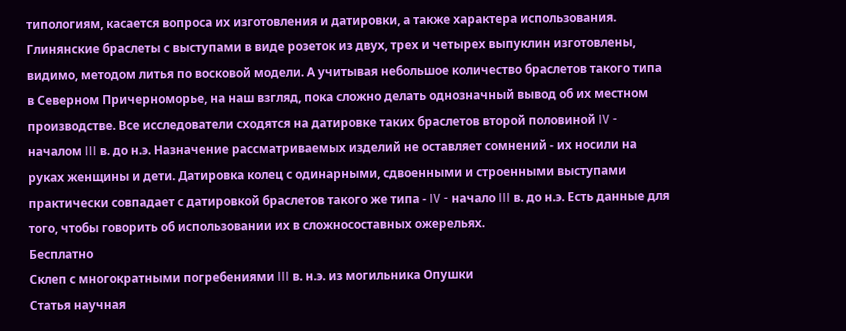типологиям, касается вопроса их изготовления и датировки, а также характера использования. Глинянские браслеты с выступами в виде розеток из двух, трех и четырех выпуклин изготовлены, видимо, методом литья по восковой модели. А учитывая небольшое количество браслетов такого типа в Северном Причерноморье, на наш взгляд, пока сложно делать однозначный вывод об их местном производстве. Все исследователи сходятся на датировке таких браслетов второй половиной IV - началом III в. до н.э. Назначение рассматриваемых изделий не оставляет сомнений - их носили на руках женщины и дети. Датировка колец с одинарными, сдвоенными и строенными выступами практически совпадает с датировкой браслетов такого же типа - IV - начало III в. до н.э. Есть данные для того, чтобы говорить об использовании их в сложносоставных ожерельях.
Бесплатно
Склеп с многократными погребениями III в. н.э. из могильника Опушки
Статья научная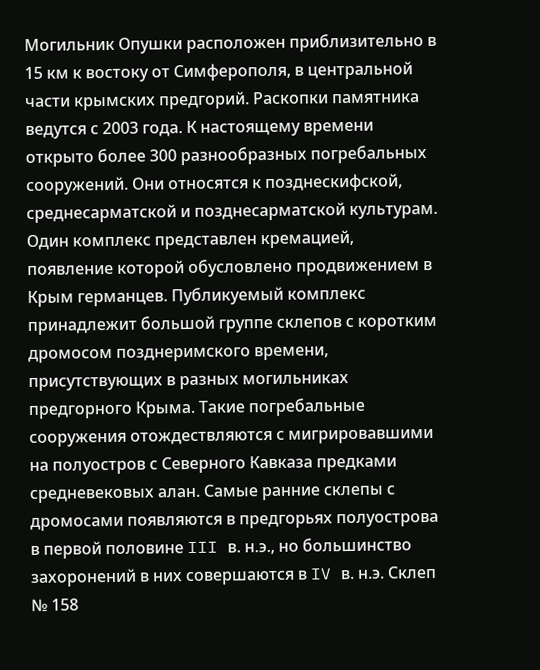Могильник Опушки расположен приблизительно в 15 км к востоку от Симферополя, в центральной части крымских предгорий. Раскопки памятника ведутся с 2003 года. К настоящему времени открыто более 300 разнообразных погребальных сооружений. Они относятся к позднескифской, среднесарматской и позднесарматской культурам. Один комплекс представлен кремацией, появление которой обусловлено продвижением в Крым германцев. Публикуемый комплекс принадлежит большой группе склепов с коротким дромосом позднеримского времени, присутствующих в разных могильниках предгорного Крыма. Такие погребальные сооружения отождествляются с мигрировавшими на полуостров с Северного Кавказа предками средневековых алан. Самые ранние склепы с дромосами появляются в предгорьях полуострова в первой половине III в. н.э., но большинство захоронений в них совершаются в IV в. н.э. Склеп № 158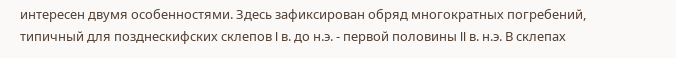интересен двумя особенностями. Здесь зафиксирован обряд многократных погребений, типичный для позднескифских склепов I в. до н.э. - первой половины II в. н.э. В склепах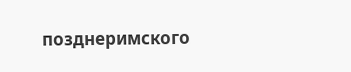позднеримского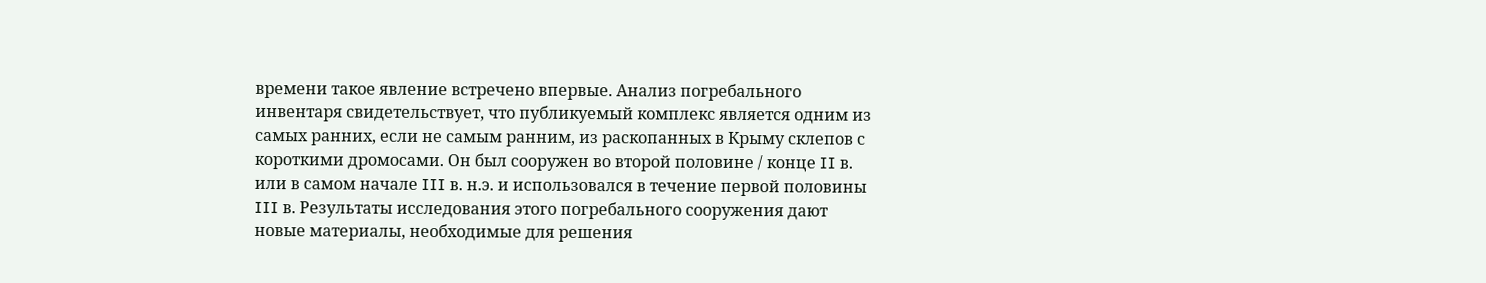времени такое явление встречено впервые. Анализ погребального инвентаря свидетельствует, что публикуемый комплекс является одним из самых ранних, если не самым ранним, из раскопанных в Крыму склепов с короткими дромосами. Он был сооружен во второй половине / конце II в. или в самом начале III в. н.э. и использовался в течение первой половины III в. Результаты исследования этого погребального сооружения дают новые материалы, необходимые для решения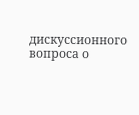дискуссионного вопроса о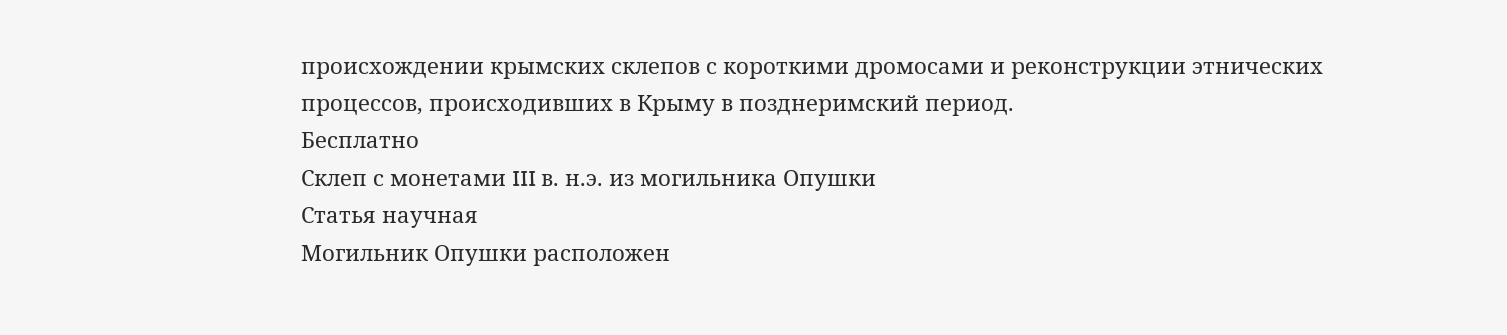происхождении крымских склепов с короткими дромосами и реконструкции этнических процессов, происходивших в Крыму в позднеримский период.
Бесплатно
Склеп с монетами III в. н.э. из могильника Опушки
Статья научная
Могильник Опушки расположен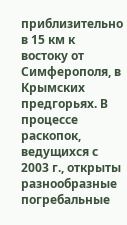приблизительно в 15 км к востоку от Симферополя, в Крымских предгорьях. В процессе раскопок, ведущихся с 2003 г., открыты разнообразные погребальные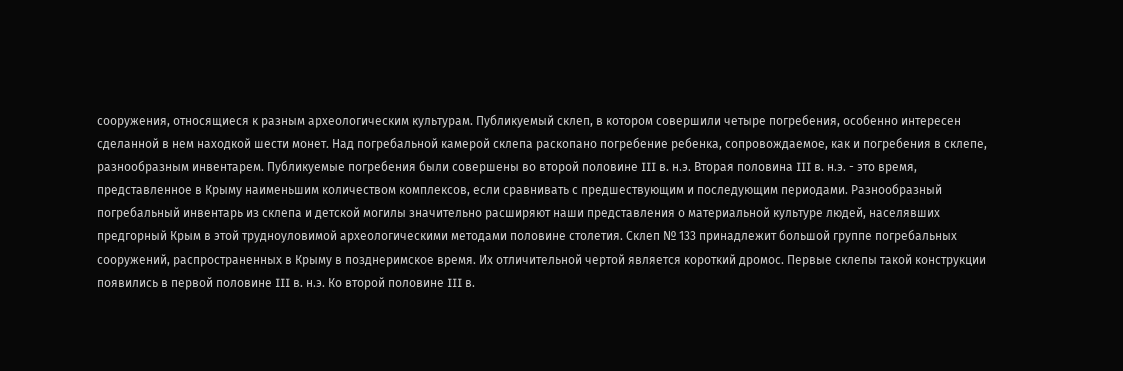сооружения, относящиеся к разным археологическим культурам. Публикуемый склеп, в котором совершили четыре погребения, особенно интересен сделанной в нем находкой шести монет. Над погребальной камерой склепа раскопано погребение ребенка, сопровождаемое, как и погребения в склепе, разнообразным инвентарем. Публикуемые погребения были совершены во второй половине III в. н.э. Вторая половина III в. н.э. - это время, представленное в Крыму наименьшим количеством комплексов, если сравнивать с предшествующим и последующим периодами. Разнообразный погребальный инвентарь из склепа и детской могилы значительно расширяют наши представления о материальной культуре людей, населявших предгорный Крым в этой трудноуловимой археологическими методами половине столетия. Склеп № 133 принадлежит большой группе погребальных сооружений, распространенных в Крыму в позднеримское время. Их отличительной чертой является короткий дромос. Первые склепы такой конструкции появились в первой половине III в. н.э. Ко второй половине III в.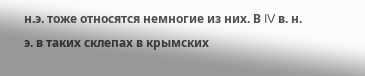н.э. тоже относятся немногие из них. В IV в. н. э. в таких склепах в крымских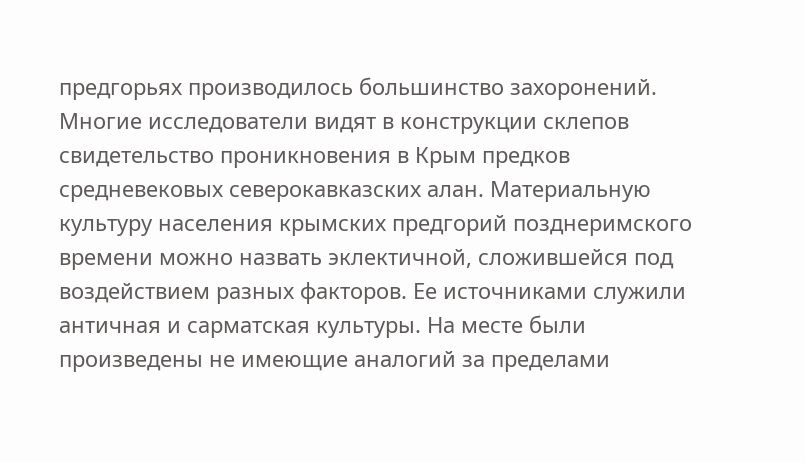предгорьях производилось большинство захоронений. Многие исследователи видят в конструкции склепов свидетельство проникновения в Крым предков средневековых северокавказских алан. Материальную культуру населения крымских предгорий позднеримского времени можно назвать эклектичной, сложившейся под воздействием разных факторов. Ее источниками служили античная и сарматская культуры. На месте были произведены не имеющие аналогий за пределами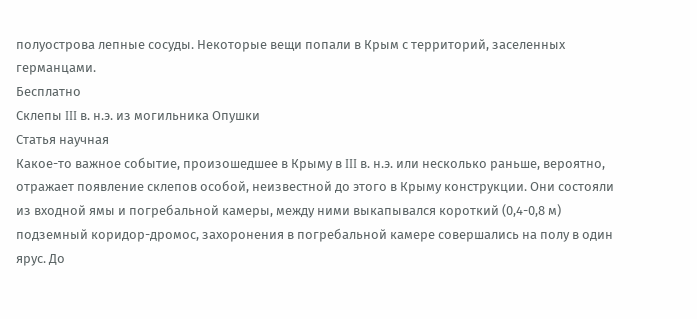полуострова лепные сосуды. Некоторые вещи попали в Крым с территорий, заселенных германцами.
Бесплатно
Склепы III в. н.э. из могильника Опушки
Статья научная
Какое-то важное событие, произошедшее в Крыму в III в. н.э. или несколько раньше, вероятно, отражает появление склепов особой, неизвестной до этого в Крыму конструкции. Они состояли из входной ямы и погребальной камеры, между ними выкапывался короткий (0,4-0,8 м) подземный коридор-дромос, захоронения в погребальной камере совершались на полу в один ярус. До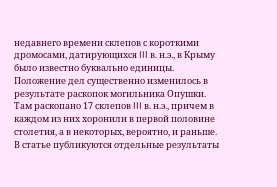недавнего времени склепов с короткими дромосами, датирующихся III в. н.э., в Крыму было известно буквально единицы. Положение дел существенно изменилось в результате раскопок могильника Опушки. Там раскопано 17 склепов III в. н.э., причем в каждом из них хоронили в первой половине столетия, а в некоторых, вероятно, и раньше. В статье публикуются отдельные результаты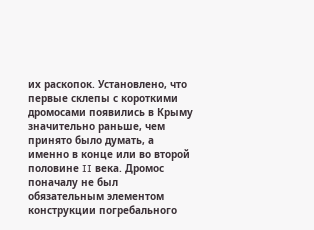их раскопок. Установлено, что первые склепы с короткими дромосами появились в Крыму значительно раньше, чем принято было думать, а именно в конце или во второй половине II века. Дромос поначалу не был обязательным элементом конструкции погребального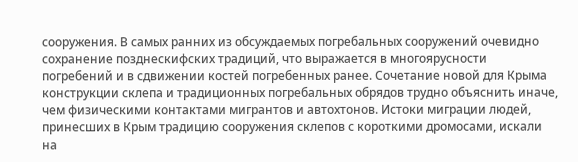сооружения. В самых ранних из обсуждаемых погребальных сооружений очевидно сохранение позднескифских традиций, что выражается в многоярусности погребений и в сдвижении костей погребенных ранее. Сочетание новой для Крыма конструкции склепа и традиционных погребальных обрядов трудно объяснить иначе, чем физическими контактами мигрантов и автохтонов. Истоки миграции людей, принесших в Крым традицию сооружения склепов с короткими дромосами, искали на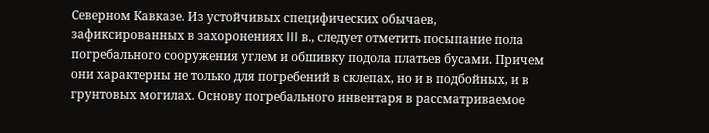Северном Кавказе. Из устойчивых специфических обычаев, зафиксированных в захоронениях III в., следует отметить посыпание пола погребального сооружения углем и обшивку подола платьев бусами. Причем они характерны не только для погребений в склепах, но и в подбойных, и в грунтовых могилах. Основу погребального инвентаря в рассматриваемое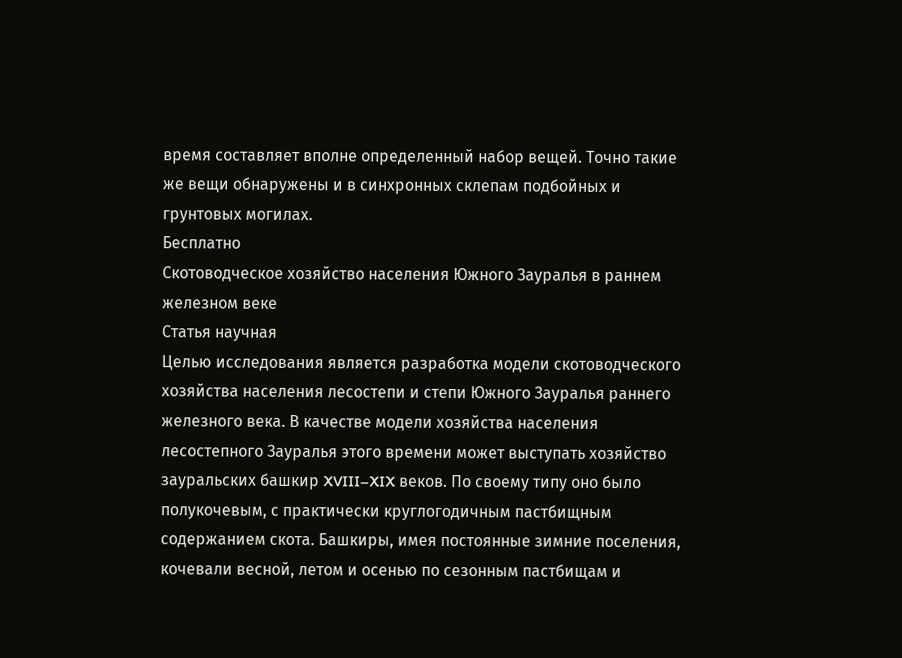время составляет вполне определенный набор вещей. Точно такие же вещи обнаружены и в синхронных склепам подбойных и грунтовых могилах.
Бесплатно
Скотоводческое хозяйство населения Южного Зауралья в раннем железном веке
Статья научная
Целью исследования является разработка модели скотоводческого хозяйства населения лесостепи и степи Южного Зауралья раннего железного века. В качестве модели хозяйства населения лесостепного Зауралья этого времени может выступать хозяйство зауральских башкир XVIII–XIX веков. По своему типу оно было полукочевым, с практически круглогодичным пастбищным содержанием скота. Башкиры, имея постоянные зимние поселения, кочевали весной, летом и осенью по сезонным пастбищам и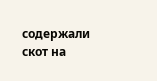содержали скот на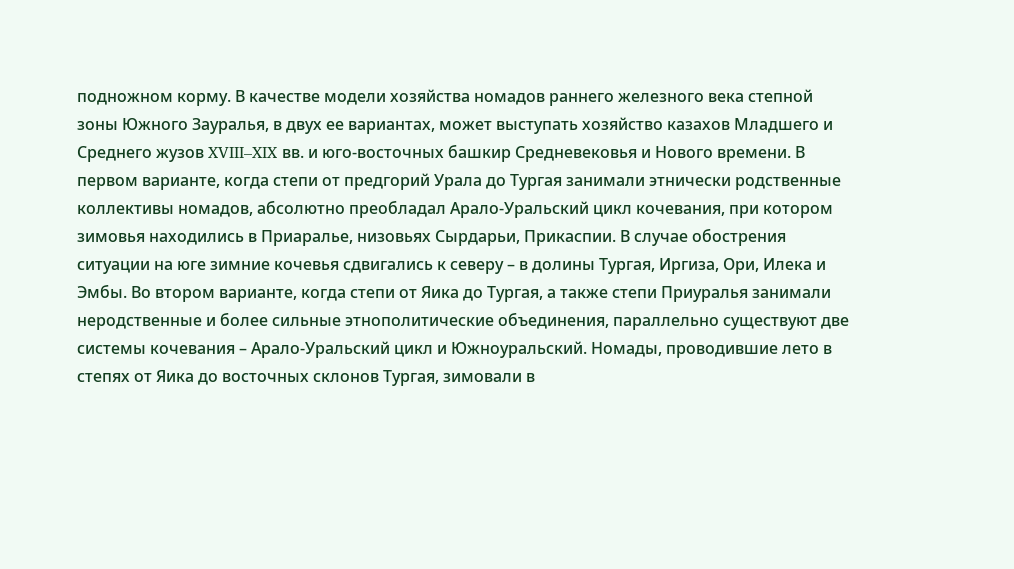подножном корму. В качестве модели хозяйства номадов раннего железного века степной зоны Южного Зауралья, в двух ее вариантах, может выступать хозяйство казахов Младшего и Среднего жузов XVIII–XIX вв. и юго-восточных башкир Средневековья и Нового времени. В первом варианте, когда степи от предгорий Урала до Тургая занимали этнически родственные коллективы номадов, абсолютно преобладал Арало-Уральский цикл кочевания, при котором зимовья находились в Приаралье, низовьях Сырдарьи, Прикаспии. В случае обострения ситуации на юге зимние кочевья сдвигались к северу – в долины Тургая, Иргиза, Ори, Илека и Эмбы. Во втором варианте, когда степи от Яика до Тургая, а также степи Приуралья занимали неродственные и более сильные этнополитические объединения, параллельно существуют две системы кочевания – Арало-Уральский цикл и Южноуральский. Номады, проводившие лето в степях от Яика до восточных склонов Тургая, зимовали в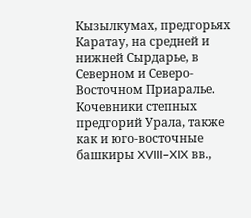Кызылкумах, предгорьях Каратау, на средней и нижней Сырдарье, в Северном и Северо-Восточном Приаралье. Кочевники степных предгорий Урала, также как и юго-восточные башкиры XVIII–XIX вв.,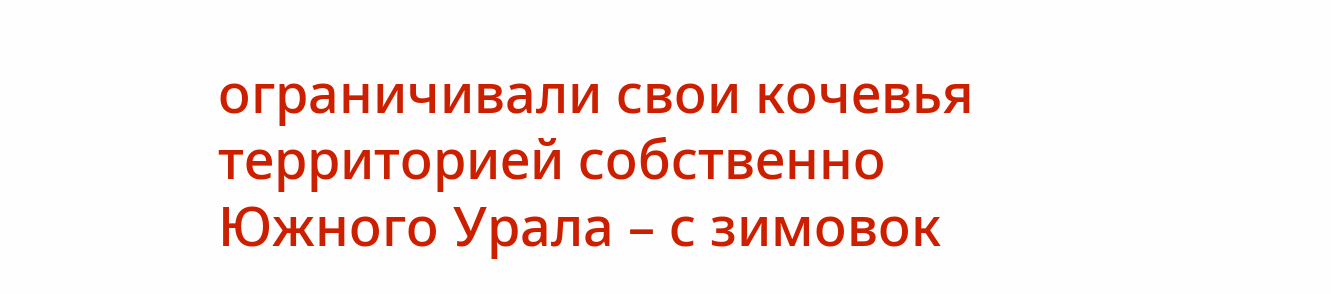ограничивали свои кочевья территорией собственно Южного Урала – с зимовок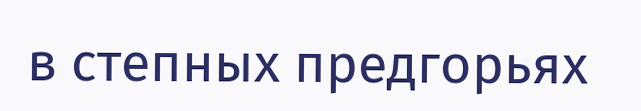в степных предгорьях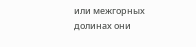или межгорных долинах они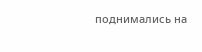поднимались на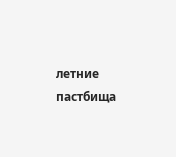летние пастбища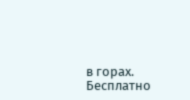в горах.
Бесплатно